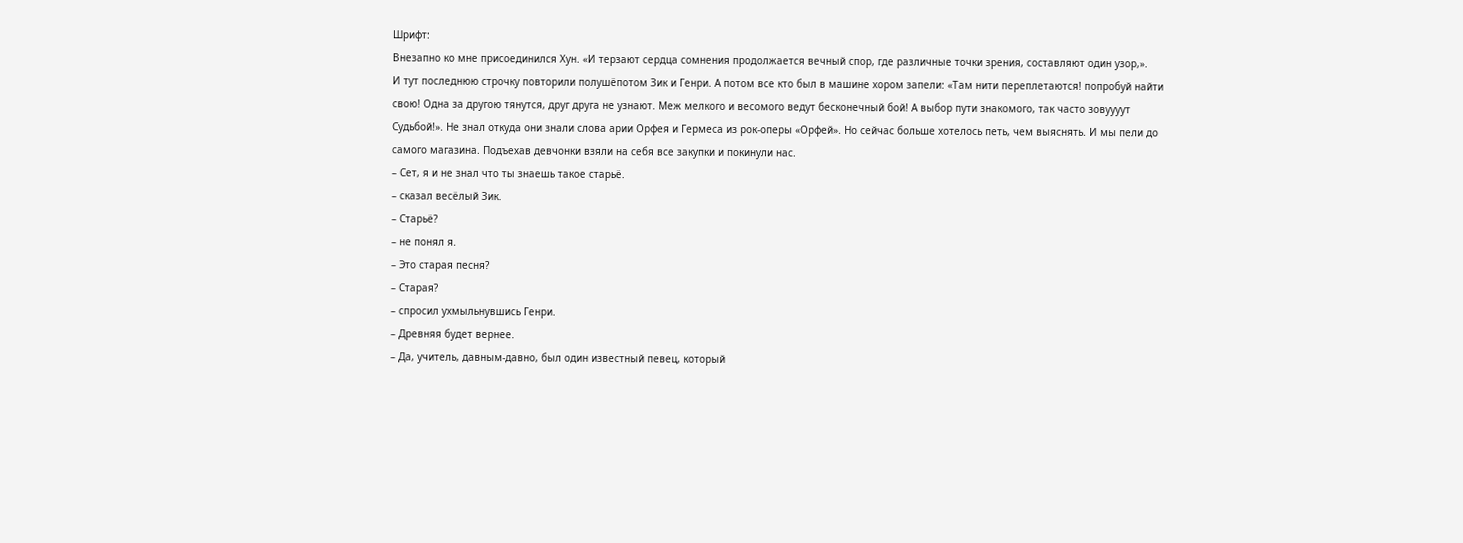Шрифт:
Внезапно ко мне присоединился Хун. «И терзают сердца сомнения продолжается вечный спор, где различные точки зрения, составляют один узор,».
И тут последнюю строчку повторили полушёпотом Зик и Генри. А потом все кто был в машине хором запели: «Там нити переплетаются! попробуй найти свою! Одна за другою тянутся, друг друга не узнают. Меж мелкого и весомого ведут бесконечный бой! А выбор пути знакомого, так часто зовуууут Судьбой!». Не знал откуда они знали слова арии Орфея и Гермеса из рок-оперы «Орфей». Но сейчас больше хотелось петь, чем выяснять. И мы пели до самого магазина. Подъехав девчонки взяли на себя все закупки и покинули нас.
– Сет, я и не знал что ты знаешь такое старьё.
– сказал весёлый Зик.
– Старьё?
– не понял я.
– Это старая песня?
– Старая?
– спросил ухмыльнувшись Генри.
– Древняя будет вернее.
– Да, учитель, давным-давно, был один известный певец, который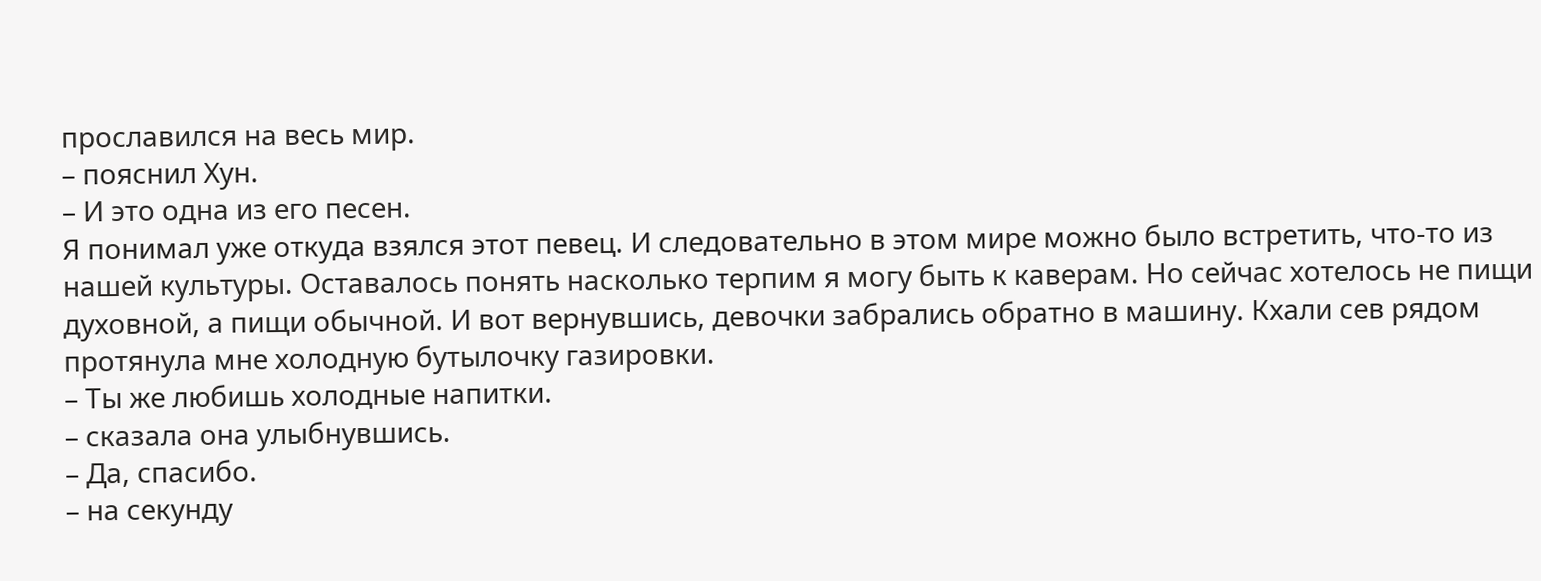прославился на весь мир.
– пояснил Хун.
– И это одна из его песен.
Я понимал уже откуда взялся этот певец. И следовательно в этом мире можно было встретить, что-то из нашей культуры. Оставалось понять насколько терпим я могу быть к каверам. Но сейчас хотелось не пищи духовной, а пищи обычной. И вот вернувшись, девочки забрались обратно в машину. Кхали сев рядом протянула мне холодную бутылочку газировки.
– Ты же любишь холодные напитки.
– сказала она улыбнувшись.
– Да, спасибо.
– на секунду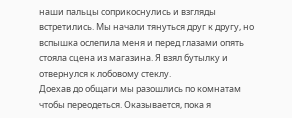наши пальцы соприкоснулись и взгляды встретились. Мы начали тянуться друг к другу, но вспышка ослепила меня и перед глазами опять стояла сцена из магазина. Я взял бутылку и отвернулся к лобовому стеклу.
Доехав до общаги мы разошлись по комнатам чтобы переодеться. Оказывается, пока я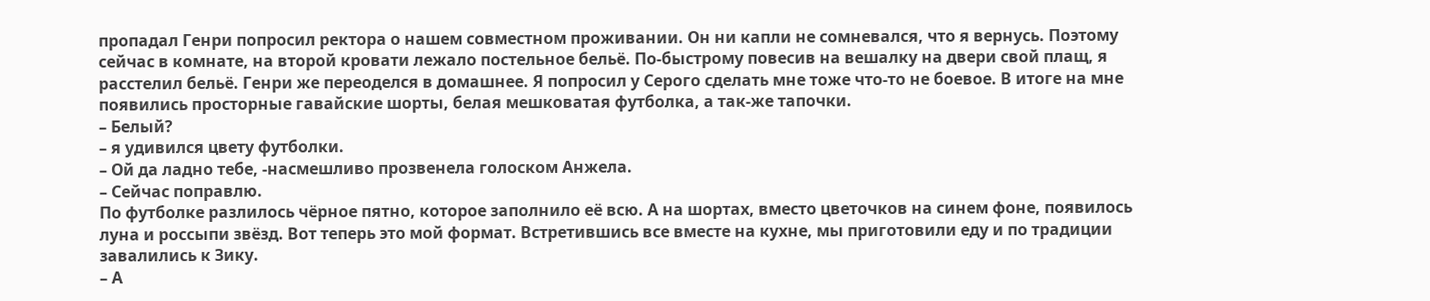пропадал Генри попросил ректора о нашем совместном проживании. Он ни капли не сомневался, что я вернусь. Поэтому сейчас в комнате, на второй кровати лежало постельное бельё. По-быстрому повесив на вешалку на двери свой плащ, я расстелил бельё. Генри же переоделся в домашнее. Я попросил у Серого сделать мне тоже что-то не боевое. В итоге на мне появились просторные гавайские шорты, белая мешковатая футболка, а так-же тапочки.
– Белый?
– я удивился цвету футболки.
– Ой да ладно тебе, -насмешливо прозвенела голоском Анжела.
– Сейчас поправлю.
По футболке разлилось чёрное пятно, которое заполнило её всю. А на шортах, вместо цветочков на синем фоне, появилось луна и россыпи звёзд. Вот теперь это мой формат. Встретившись все вместе на кухне, мы приготовили еду и по традиции завалились к Зику.
– А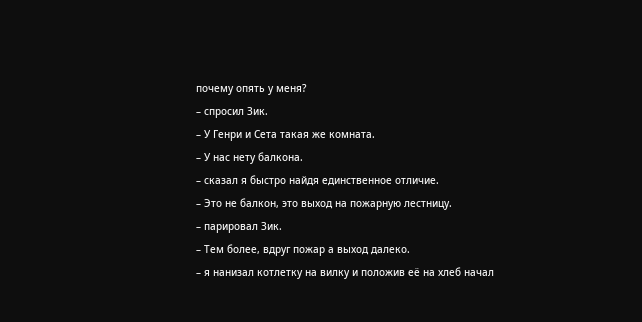почему опять у меня?
– спросил Зик.
– У Генри и Сета такая же комната.
– У нас нету балкона.
– сказал я быстро найдя единственное отличие.
– Это не балкон, это выход на пожарную лестницу.
– парировал Зик.
– Тем более, вдруг пожар а выход далеко.
– я нанизал котлетку на вилку и положив её на хлеб начал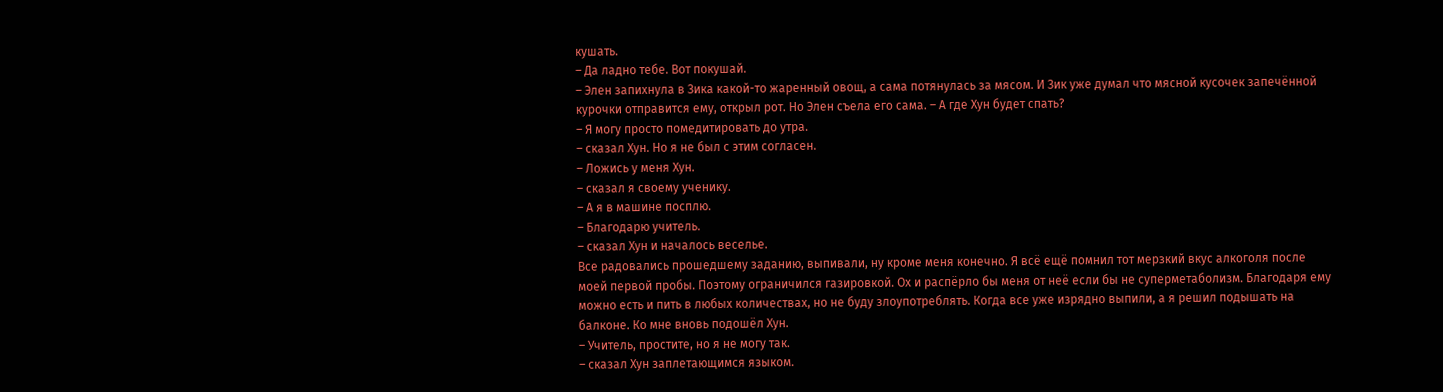кушать.
– Да ладно тебе. Вот покушай.
– Элен запихнула в Зика какой-то жаренный овощ, а сама потянулась за мясом. И Зик уже думал что мясной кусочек запечённой курочки отправится ему, открыл рот. Но Элен съела его сама. – А где Хун будет спать?
– Я могу просто помедитировать до утра.
– сказал Хун. Но я не был с этим согласен.
– Ложись у меня Хун.
– сказал я своему ученику.
– А я в машине посплю.
– Благодарю учитель.
– сказал Хун и началось веселье.
Все радовались прошедшему заданию, выпивали, ну кроме меня конечно. Я всё ещё помнил тот мерзкий вкус алкоголя после моей первой пробы. Поэтому ограничился газировкой. Ох и распёрло бы меня от неё если бы не суперметаболизм. Благодаря ему можно есть и пить в любых количествах, но не буду злоупотреблять. Когда все уже изрядно выпили, а я решил подышать на балконе. Ко мне вновь подошёл Хун.
– Учитель, простите, но я не могу так.
– сказал Хун заплетающимся языком.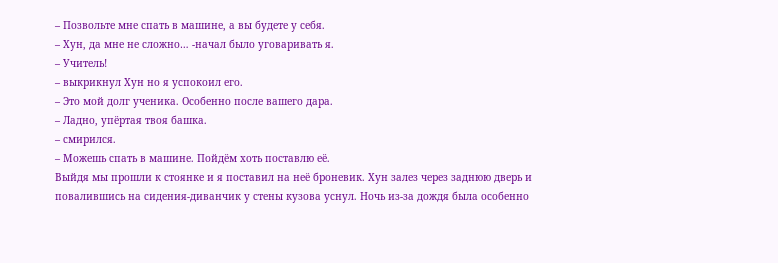– Позвольте мне спать в машине, а вы будете у себя.
– Хун, да мне не сложно… -начал было уговаривать я.
– Учитель!
– выкрикнул Хун но я успокоил его.
– Это мой долг ученика. Особенно после вашего дара.
– Ладно, упёртая твоя башка.
– смирился.
– Можешь спать в машине. Пойдём хоть поставлю её.
Выйдя мы прошли к стоянке и я поставил на неё броневик. Хун залез через заднюю дверь и повалившись на сидения-диванчик у стены кузова уснул. Ночь из-за дождя была особенно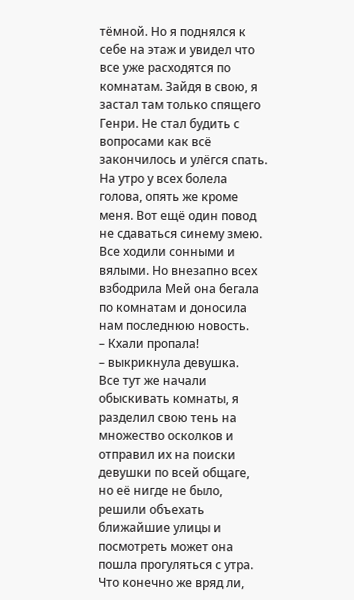тёмной. Но я поднялся к себе на этаж и увидел что все уже расходятся по комнатам. Зайдя в свою, я застал там только спящего Генри. Не стал будить с вопросами как всё закончилось и улёгся спать. На утро у всех болела голова, опять же кроме меня. Вот ещё один повод не сдаваться синему змею. Все ходили сонными и вялыми. Но внезапно всех взбодрила Мей она бегала по комнатам и доносила нам последнюю новость.
– Кхали пропала!
– выкрикнула девушка.
Все тут же начали обыскивать комнаты, я разделил свою тень на множество осколков и отправил их на поиски девушки по всей общаге, но её нигде не было, решили объехать ближайшие улицы и посмотреть может она пошла прогуляться с утра. Что конечно же вряд ли,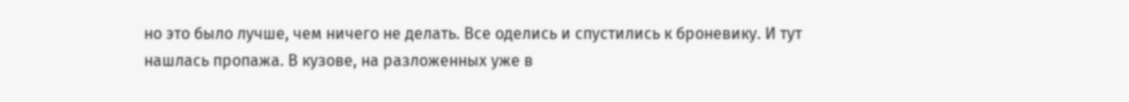но это было лучше, чем ничего не делать. Все оделись и спустились к броневику. И тут нашлась пропажа. В кузове, на разложенных уже в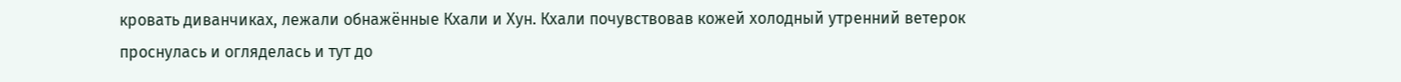кровать диванчиках, лежали обнажённые Кхали и Хун. Кхали почувствовав кожей холодный утренний ветерок проснулась и огляделась и тут до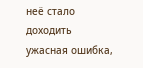неё стало доходить ужасная ошибка,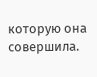которую она совершила.